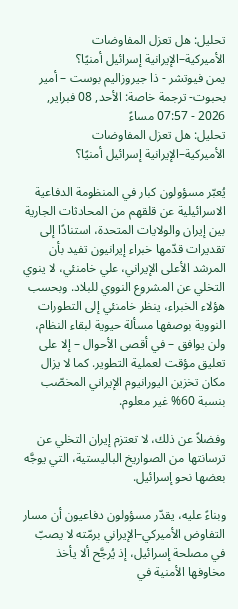تحليل: هل تعزل المفاوضات الأميركية–الإيرانية إسرائيل أمنيًا؟
يمن فيوتشر - ذا جيروزاليم بوست – أمير بحبوت- ترجمة خاصة: الأحد, 08 فبراير, 2026 - 07:57 مساءً
تحليل: هل تعزل المفاوضات الأميركية–الإيرانية إسرائيل أمنيًا؟

يُعبّر مسؤولون كبار في المنظومة الدفاعية الاسرائيلية عن قلقهم من المحادثات الجارية بين إيران والولايات المتحدة، استنادًا إلى تقديرات قدّمها خبراء إيرانيون تفيد بأن المرشد الأعلى الإيراني، علي خامنئي، لا ينوي التخلي عن المشروع النووي للبلاد. وبحسب هؤلاء الخبراء، ينظر خامنئي إلى التطورات النووية بوصفها مسألة حيوية لبقاء النظام، ولن يوافق – في أقصى الأحوال – إلا على تعليق مؤقت لعملية التطوير. كما لا يزال مكان تخزين اليورانيوم الإيراني المخصّب بنسبة 60% غير معلوم.

وفضلاً عن ذلك، لا تعتزم إيران التخلي عن ترسانتها من الصواريخ الباليستية، التي يوجَّه بعضها نحو إسرائيل.

وبناءً عليه، يقدّر مسؤولون دفاعيون أن مسار التفاوض الأميركي–الإيراني برمّته لا يصبّ في مصلحة إسرائيل، إذ يُرجَّح ألا يأخذ مخاوفها الأمنية في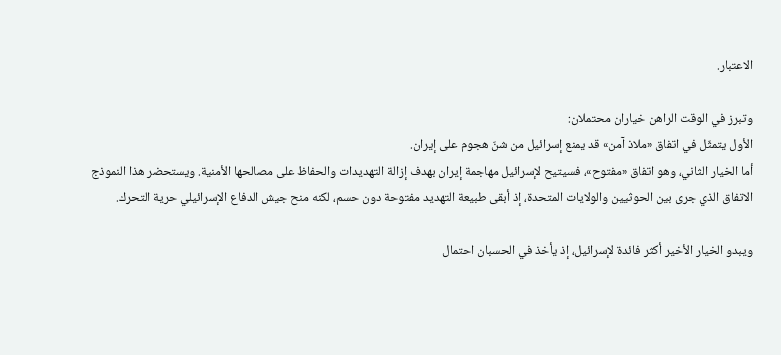الاعتبار.

وتبرز في الوقت الراهن خياران محتملان:
الأول يتمثّل في اتفاق «ملاذ آمن» قد يمنع إسرائيل من شنّ هجوم على إيران.
أما الخيار الثاني، وهو اتفاق «مفتوح»، فسيتيح لإسرائيل مهاجمة إيران بهدف إزالة التهديدات والحفاظ على مصالحها الأمنية. ويستحضر هذا النموذج الاتفاق الذي جرى بين الحوثيين والولايات المتحدة، إذ أبقى طبيعة التهديد مفتوحة دون حسم، لكنه منح جيش الدفاع الإسرائيلي حرية التحرك.

ويبدو الخيار الأخير أكثر فائدة لإسرائيل، إذ يأخذ في الحسبان احتمال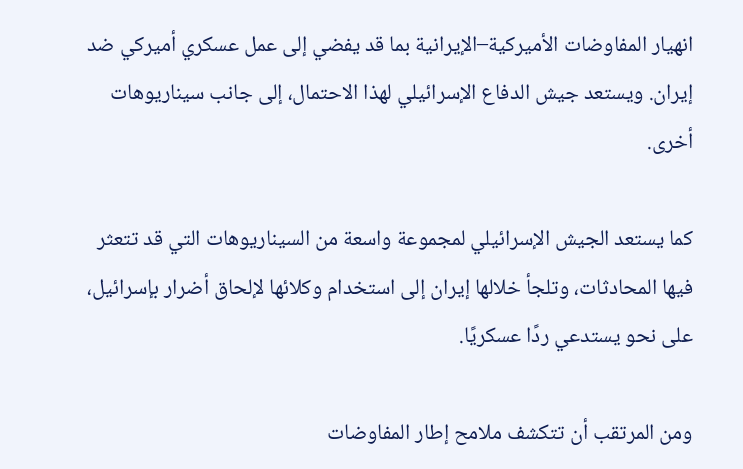انهيار المفاوضات الأميركية–الإيرانية بما قد يفضي إلى عمل عسكري أميركي ضد إيران. ويستعد جيش الدفاع الإسرائيلي لهذا الاحتمال، إلى جانب سيناريوهات أخرى.

كما يستعد الجيش الإسرائيلي لمجموعة واسعة من السيناريوهات التي قد تتعثر فيها المحادثات، وتلجأ خلالها إيران إلى استخدام وكلائها لإلحاق أضرار بإسرائيل، على نحو يستدعي ردًا عسكريًا.

ومن المرتقب أن تتكشف ملامح إطار المفاوضات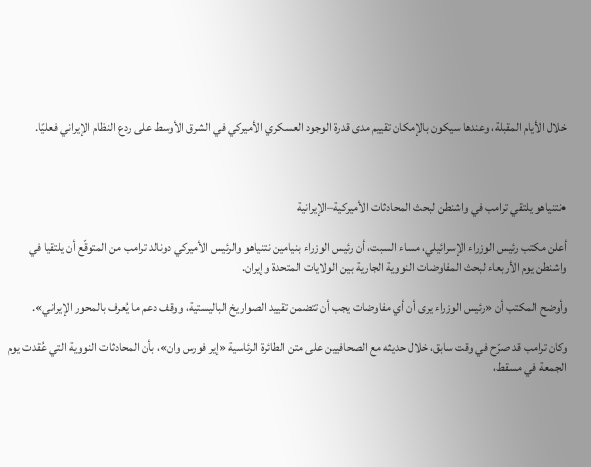خلال الأيام المقبلة، وعندها سيكون بالإمكان تقييم مدى قدرة الوجود العسكري الأميركي في الشرق الأوسط على ردع النظام الإيراني فعليًا.



•نتنياهو يلتقي ترامب في واشنطن لبحث المحادثات الأميركية–الإيرانية

أعلن مكتب رئيس الوزراء الإسرائيلي، مساء السبت، أن رئيس الوزراء بنيامين نتنياهو والرئيس الأميركي دونالد ترامب من المتوقّع أن يلتقيا في واشنطن يوم الأربعاء لبحث المفاوضات النووية الجارية بين الولايات المتحدة وإيران.

وأوضح المكتب أن «رئيس الوزراء يرى أن أي مفاوضات يجب أن تتضمن تقييد الصواريخ الباليستية، ووقف دعم ما يُعرف بالمحور الإيراني».

وكان ترامب قد صرّح في وقت سابق، خلال حديثه مع الصحافيين على متن الطائرة الرئاسية «إير فورس وان»، بأن المحادثات النووية التي عُقدت يوم الجمعة في مسقط،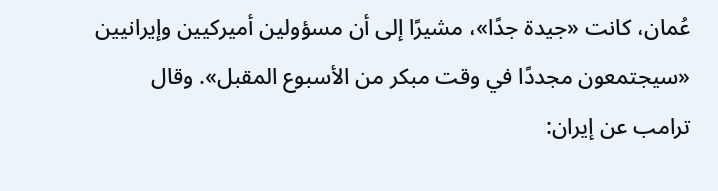عُمان، كانت «جيدة جدًا»، مشيرًا إلى أن مسؤولين أميركيين وإيرانيين «سيجتمعون مجددًا في وقت مبكر من الأسبوع المقبل». وقال ترامب عن إيران: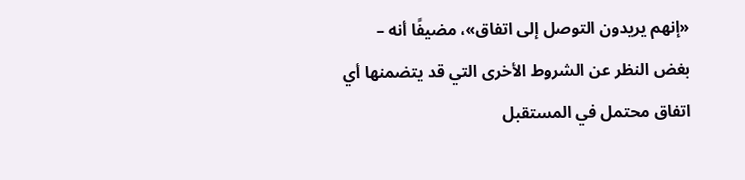«إنهم يريدون التوصل إلى اتفاق»، مضيفًا أنه – بغض النظر عن الشروط الأخرى التي قد يتضمنها أي اتفاق محتمل في المستقبل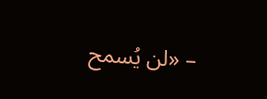– «لن يُسمح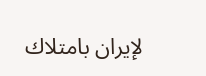لإيران بامتلاك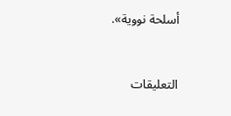أسلحة نووية».


التعليقات